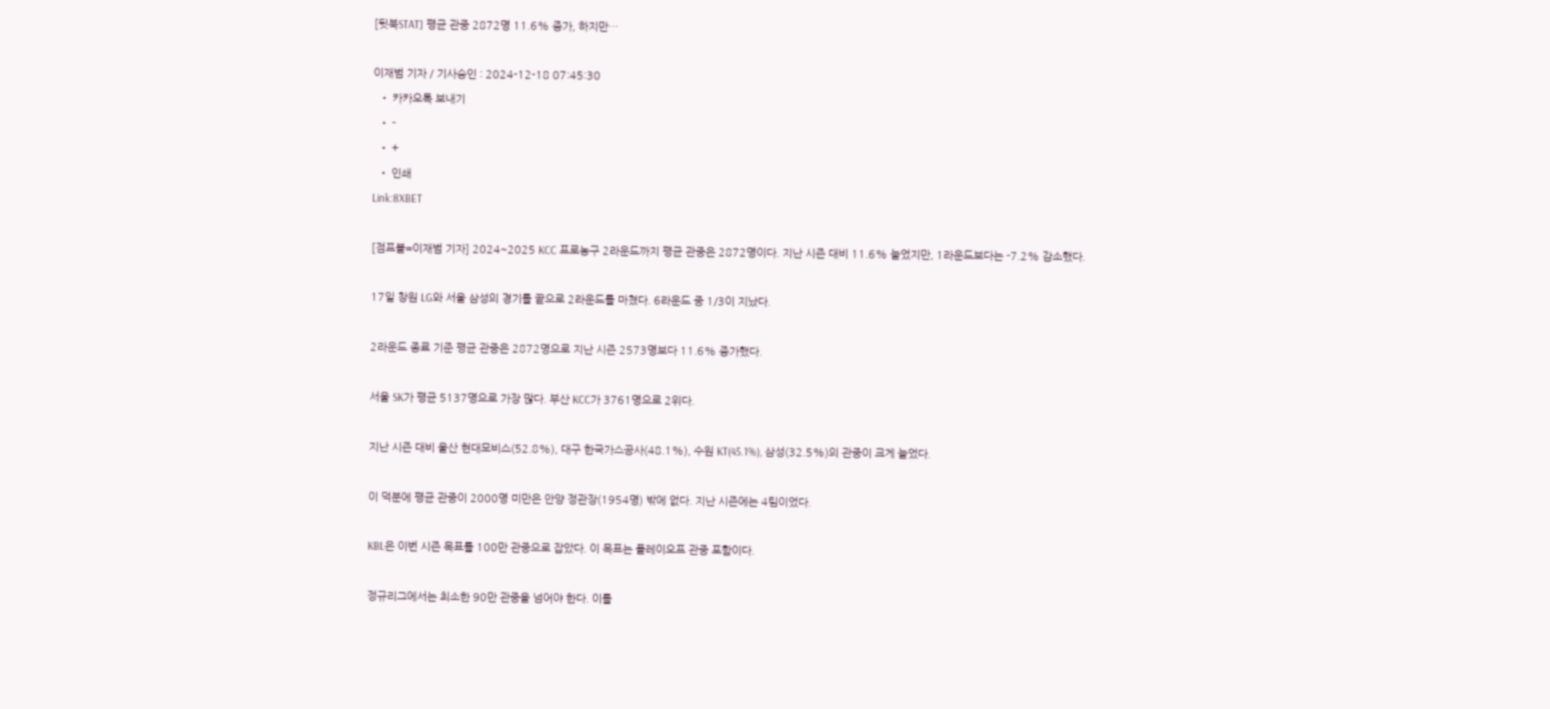[뒷북STAT] 평균 관중 2872명 11.6% 증가, 하지만…

이재범 기자 / 기사승인 : 2024-12-18 07:45:30
  • 카카오톡 보내기
  • -
  • +
  • 인쇄
Link:8XBET

[점프볼=이재범 기자] 2024~2025 KCC 프로농구 2라운드까지 평균 관중은 2872명이다. 지난 시즌 대비 11.6% 늘었지만, 1라운드보다는 -7.2% 감소했다.

17일 창원 LG와 서울 삼성의 경기를 끝으로 2라운드를 마쳤다. 6라운드 중 1/3이 지났다.

2라운드 종료 기준 평균 관중은 2872명으로 지난 시즌 2573명보다 11.6% 증가했다.

서울 SK가 평균 5137명으로 가장 많다. 부산 KCC가 3761명으로 2위다.

지난 시즌 대비 울산 현대모비스(52.8%), 대구 한국가스공사(48.1%), 수원 KT(45.1%), 삼성(32.5%)의 관중이 크게 늘었다.

이 덕분에 평균 관중이 2000명 미만은 안양 정관장(1954명) 밖에 없다. 지난 시즌에는 4팀이었다.

KBL은 이번 시즌 목표를 100만 관중으로 잡았다. 이 목표는 플레이오프 관중 포함이다.

정규리그에서는 최소한 90만 관중을 넘어야 한다. 이를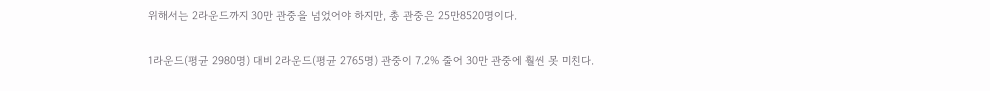위해서는 2라운드까지 30만 관중을 넘었어야 하지만, 총 관중은 25만8520명이다.

1라운드(평균 2980명) 대비 2라운드(평균 2765명) 관중이 7.2% 줄어 30만 관중에 훨씬 못 미친다.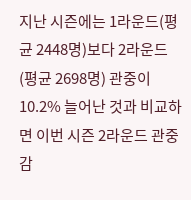지난 시즌에는 1라운드(평균 2448명)보다 2라운드(평균 2698명) 관중이 10.2% 늘어난 것과 비교하면 이번 시즌 2라운드 관중 감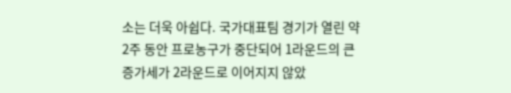소는 더욱 아쉽다. 국가대표팀 경기가 열린 약 2주 동안 프로농구가 중단되어 1라운드의 큰 증가세가 2라운드로 이어지지 않았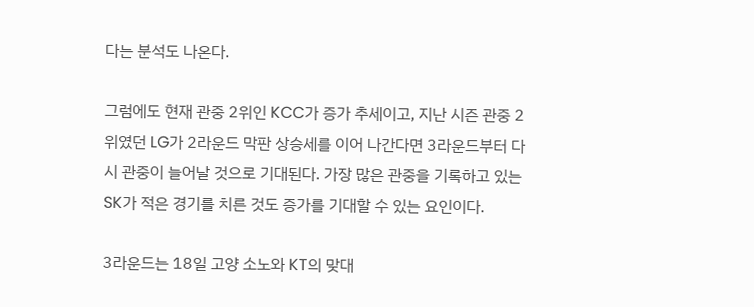다는 분석도 나온다.

그럼에도 현재 관중 2위인 KCC가 증가 추세이고, 지난 시즌 관중 2위였던 LG가 2라운드 막판 상승세를 이어 나간다면 3라운드부터 다시 관중이 늘어날 것으로 기대된다. 가장 많은 관중을 기록하고 있는 SK가 적은 경기를 치른 것도 증가를 기대할 수 있는 요인이다.

3라운드는 18일 고양 소노와 KT의 맞대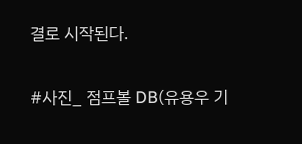결로 시작된다.

#사진_ 점프볼 DB(유용우 기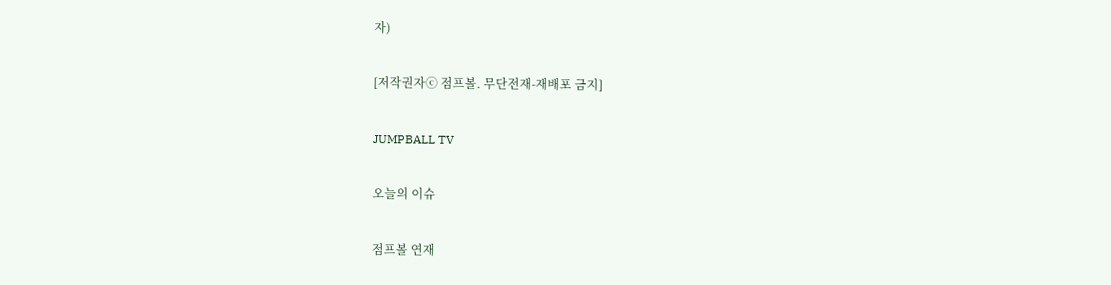자)

[저작권자ⓒ 점프볼. 무단전재-재배포 금지]

JUMPBALL TV

오늘의 이슈

점프볼 연재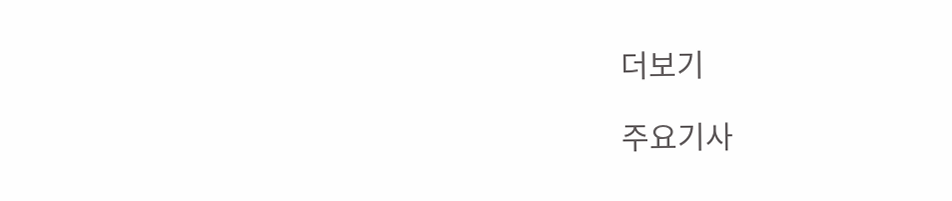더보기

주요기사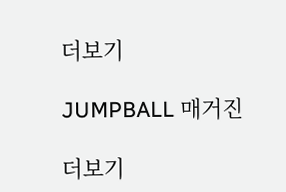더보기

JUMPBALL 매거진

더보기